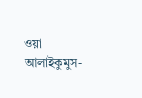ওয়া আলাইকুমুস-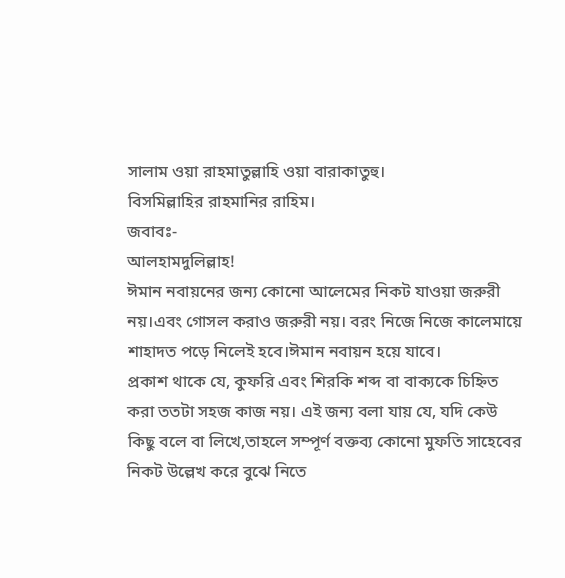সালাম ওয়া রাহমাতুল্লাহি ওয়া বারাকাতুহু।
বিসমিল্লাহির রাহমানির রাহিম।
জবাবঃ-
আলহামদুলিল্লাহ!
ঈমান নবায়নের জন্য কোনো আলেমের নিকট যাওয়া জরুরী নয়।এবং গোসল করাও জরুরী নয়। বরং নিজে নিজে কালেমায়ে শাহাদত পড়ে নিলেই হবে।ঈমান নবায়ন হয়ে যাবে।
প্রকাশ থাকে যে, কুফরি এবং শিরকি শব্দ বা বাক্যকে চিহ্নিত করা ততটা সহজ কাজ নয়। এই জন্য বলা যায় যে, যদি কেউ কিছু বলে বা লিখে,তাহলে সম্পূর্ণ বক্তব্য কোনো মুফতি সাহেবের নিকট উল্লেখ করে বুঝে নিতে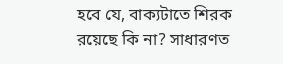হবে যে, বাক্যটাতে শিরক রয়েছে কি না? সাধারণত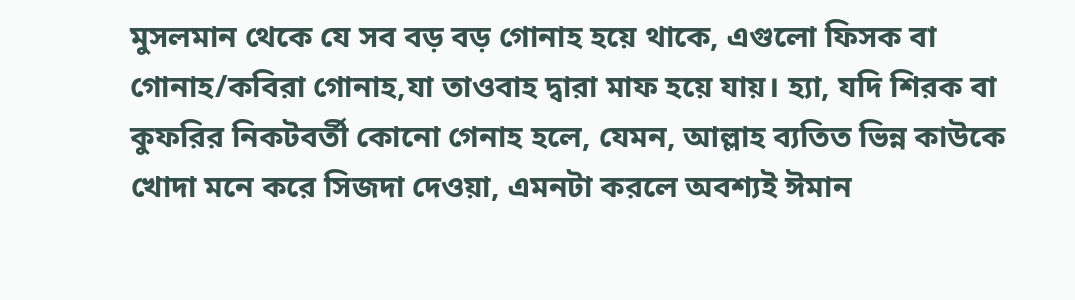মুসলমান থেকে যে সব বড় বড় গোনাহ হয়ে থাকে, এগুলো ফিসক বা গোনাহ/কবিরা গোনাহ,যা তাওবাহ দ্বারা মাফ হয়ে যায়। হ্যা, যদি শিরক বা কুফরির নিকটবর্তী কোনো গেনাহ হলে, যেমন, আল্লাহ ব্যতিত ভিন্ন কাউকে খোদা মনে করে সিজদা দেওয়া, এমনটা করলে অবশ্যই ঈমান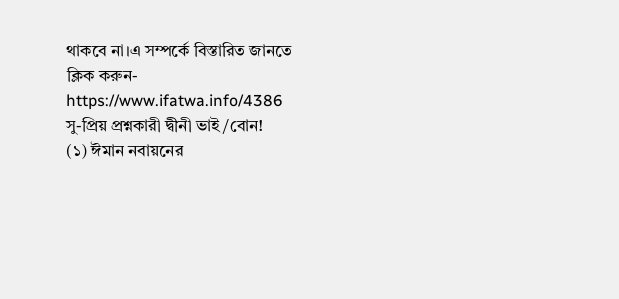থাকবে না।এ সম্পর্কে বিস্তারিত জানতে ক্লিক করুন-
https://www.ifatwa.info/4386
সু-প্রিয় প্রশ্নকারী দ্বীনী ভাই/বোন!
(১) ঈমান নবায়নের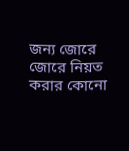জন্য জোরে জোরে নিয়ত করার কোনো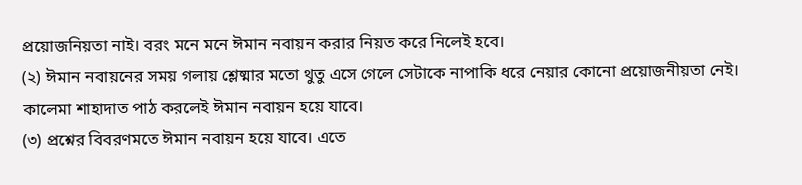প্রয়োজনিয়তা নাই। বরং মনে মনে ঈমান নবায়ন করার নিয়ত করে নিলেই হবে।
(২) ঈমান নবায়নের সময় গলায় শ্লেষ্মার মতো থুতু এসে গেলে সেটাকে নাপাকি ধরে নেয়ার কোনো প্রয়োজনীয়তা নেই। কালেমা শাহাদাত পাঠ করলেই ঈমান নবায়ন হয়ে যাবে।
(৩) প্রশ্নের বিবরণমতে ঈমান নবায়ন হয়ে যাবে। এতে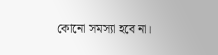কোনো সমস্যা হবে না।